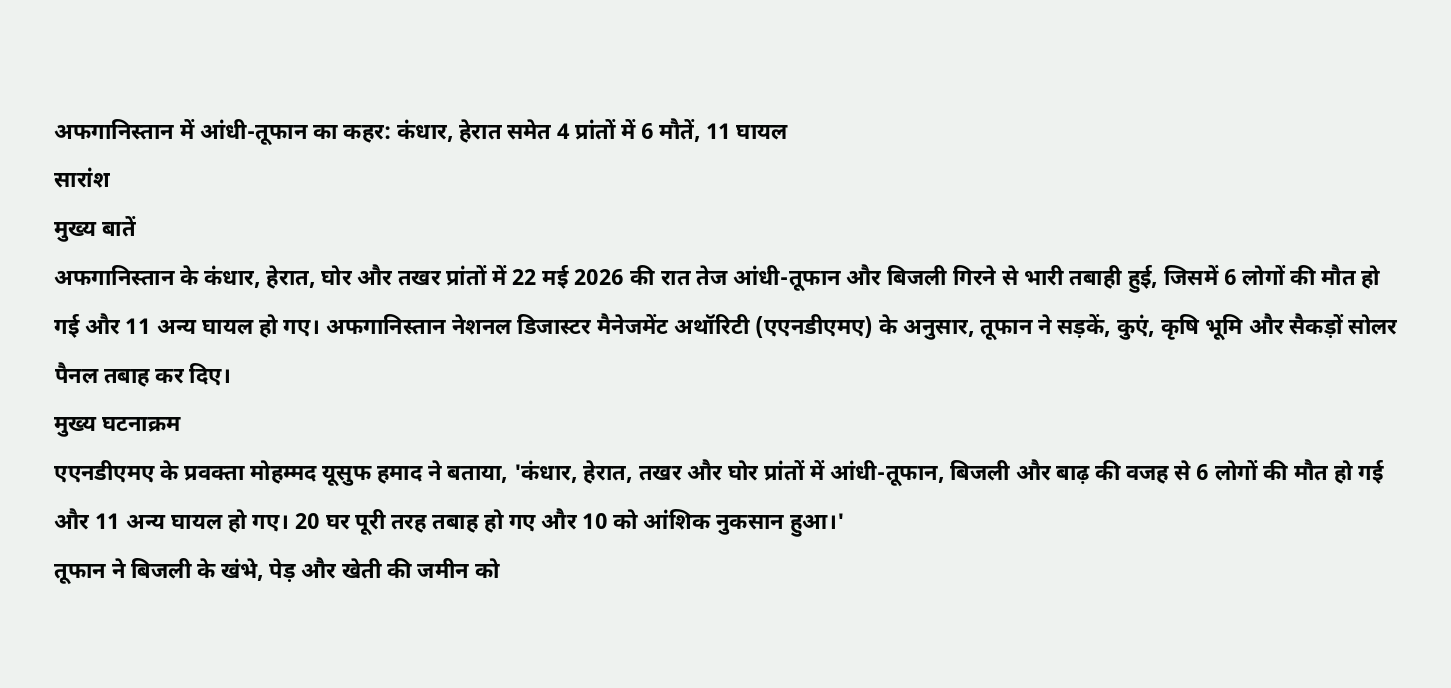अफगानिस्तान में आंधी-तूफान का कहर: कंधार, हेरात समेत 4 प्रांतों में 6 मौतें, 11 घायल
सारांश
मुख्य बातें
अफगानिस्तान के कंधार, हेरात, घोर और तखर प्रांतों में 22 मई 2026 की रात तेज आंधी-तूफान और बिजली गिरने से भारी तबाही हुई, जिसमें 6 लोगों की मौत हो गई और 11 अन्य घायल हो गए। अफगानिस्तान नेशनल डिजास्टर मैनेजमेंट अथॉरिटी (एएनडीएमए) के अनुसार, तूफान ने सड़कें, कुएं, कृषि भूमि और सैकड़ों सोलर पैनल तबाह कर दिए।
मुख्य घटनाक्रम
एएनडीएमए के प्रवक्ता मोहम्मद यूसुफ हमाद ने बताया, 'कंधार, हेरात, तखर और घोर प्रांतों में आंधी-तूफान, बिजली और बाढ़ की वजह से 6 लोगों की मौत हो गई और 11 अन्य घायल हो गए। 20 घर पूरी तरह तबाह हो गए और 10 को आंशिक नुकसान हुआ।'
तूफान ने बिजली के खंभे, पेड़ और खेती की जमीन को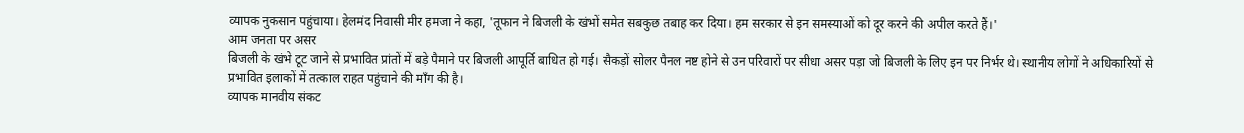व्यापक नुकसान पहुंचाया। हेलमंद निवासी मीर हमजा ने कहा, 'तूफान ने बिजली के खंभों समेत सबकुछ तबाह कर दिया। हम सरकार से इन समस्याओं को दूर करने की अपील करते हैं।'
आम जनता पर असर
बिजली के खंभे टूट जाने से प्रभावित प्रांतों में बड़े पैमाने पर बिजली आपूर्ति बाधित हो गई। सैकड़ों सोलर पैनल नष्ट होने से उन परिवारों पर सीधा असर पड़ा जो बिजली के लिए इन पर निर्भर थे। स्थानीय लोगों ने अधिकारियों से प्रभावित इलाकों में तत्काल राहत पहुंचाने की माँग की है।
व्यापक मानवीय संकट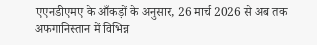एएनडीएमए के आँकड़ों के अनुसार, 26 मार्च 2026 से अब तक अफगानिस्तान में विभिन्न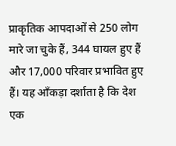प्राकृतिक आपदाओं से 250 लोग मारे जा चुके हैं, 344 घायल हुए हैं और 17,000 परिवार प्रभावित हुए हैं। यह आँकड़ा दर्शाता है कि देश एक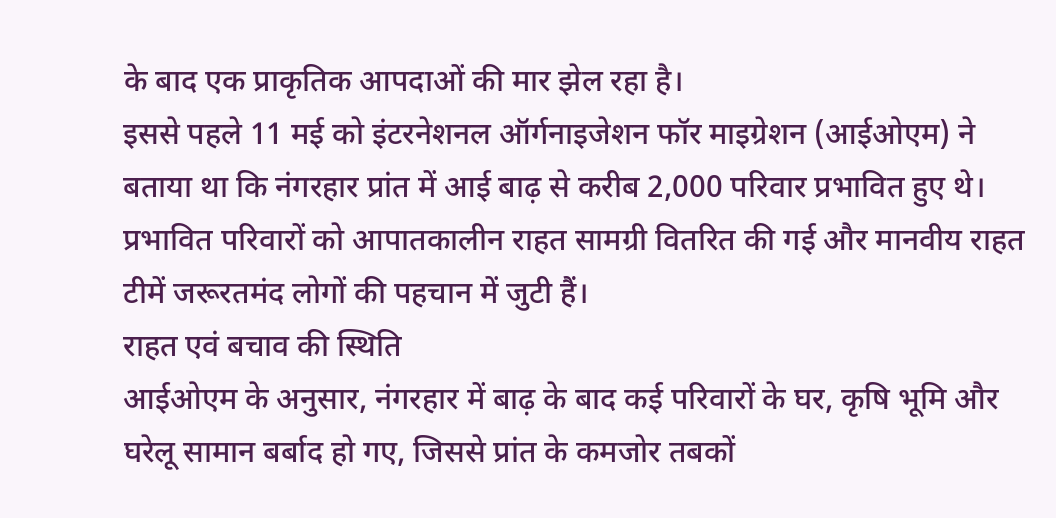के बाद एक प्राकृतिक आपदाओं की मार झेल रहा है।
इससे पहले 11 मई को इंटरनेशनल ऑर्गनाइजेशन फॉर माइग्रेशन (आईओएम) ने बताया था कि नंगरहार प्रांत में आई बाढ़ से करीब 2,000 परिवार प्रभावित हुए थे। प्रभावित परिवारों को आपातकालीन राहत सामग्री वितरित की गई और मानवीय राहत टीमें जरूरतमंद लोगों की पहचान में जुटी हैं।
राहत एवं बचाव की स्थिति
आईओएम के अनुसार, नंगरहार में बाढ़ के बाद कई परिवारों के घर, कृषि भूमि और घरेलू सामान बर्बाद हो गए, जिससे प्रांत के कमजोर तबकों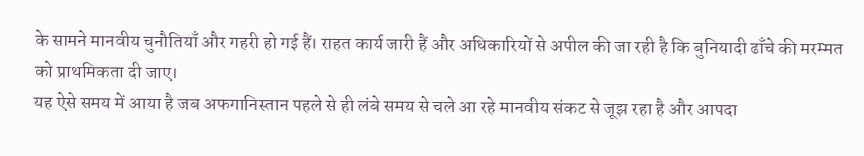के सामने मानवीय चुनौतियाँ और गहरी हो गई हैं। राहत कार्य जारी हैं और अधिकारियों से अपील की जा रही है कि बुनियादी ढाँचे की मरम्मत को प्राथमिकता दी जाए।
यह ऐसे समय में आया है जब अफगानिस्तान पहले से ही लंबे समय से चले आ रहे मानवीय संकट से जूझ रहा है और आपदा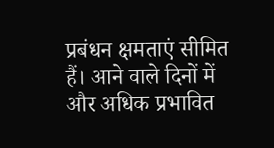प्रबंधन क्षमताएं सीमित हैं। आने वाले दिनों में और अधिक प्रभावित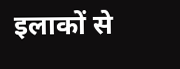इलाकों से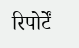रिपोर्टें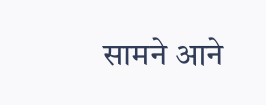सामने आने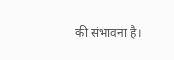की संभावना है।